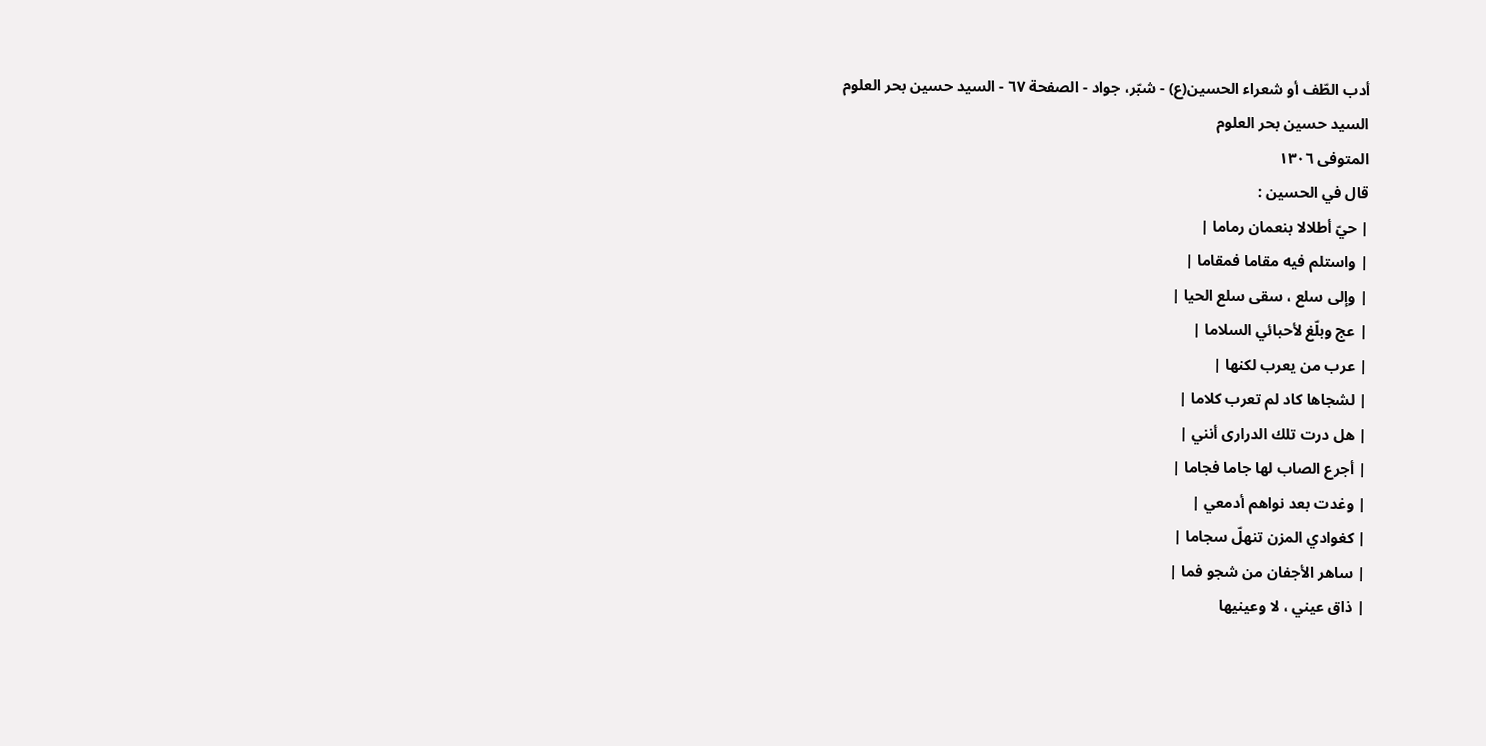أدب الطّف أو شعراء الحسين(ع) - شبّر، جواد - الصفحة ٦٧ - السيد حسين بحر العلوم
السيد حسين بحر العلوم
المتوفى ١٣٠٦
قال في الحسين :
| حيّ أطلالا بنعمان رماما |
| واستلم فيه مقاما فمقاما |
| وإلى سلع ، سقى سلع الحيا |
| عج وبلّغ لأحبائي السلاما |
| عرب من يعرب لكنها |
| لشجاها كاد لم تعرب كلاما |
| هل درت تلك الدرارى أنني |
| أجرع الصاب لها جاما فجاما |
| وغدت بعد نواهم أدمعي |
| كغوادي المزن تنهلّ سجاما |
| ساهر الأجفان من شجو فما |
| ذاق عيني ، لا وعينيها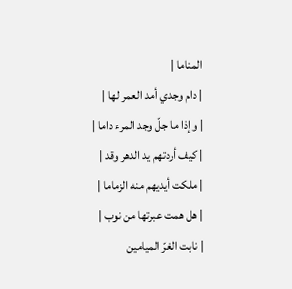المناما |
| دام وجدي أمد العمر لها |
| وإذا ما جلّ وجد المرء داما |
| كيف أردتهم يد الدهر وقد |
| ملكت أيديهم منه الزماما |
| هل همت عبرتها من نوب |
| نابت الغرّ الميامين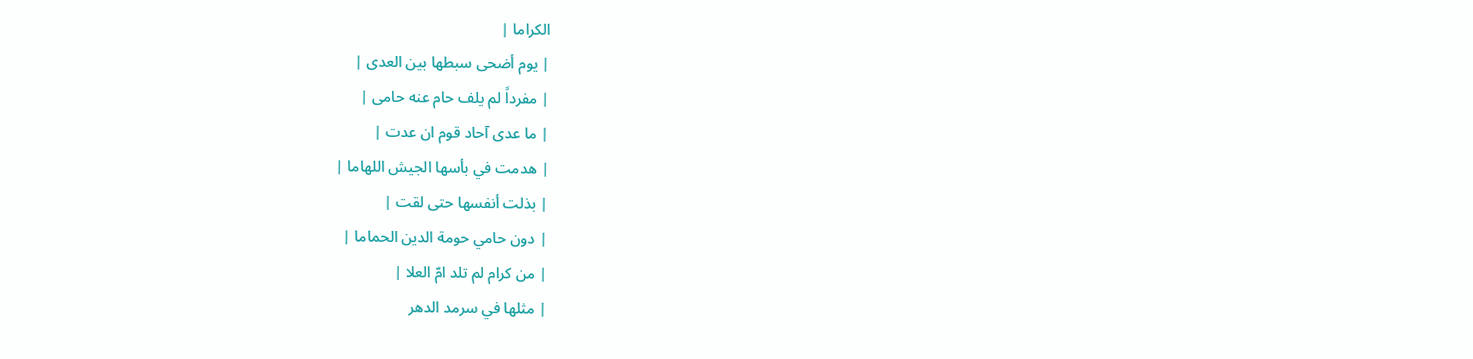الكراما |
| يوم أضحى سبطها بين العدى |
| مفرداً لم يلف حام عنه حامى |
| ما عدى آحاد قوم ان عدت |
| هدمت في بأسها الجيش اللهاما |
| بذلت أنفسها حتى لقت |
| دون حامي حومة الدين الحماما |
| من كرام لم تلد امّ العلا |
| مثلها في سرمد الدهر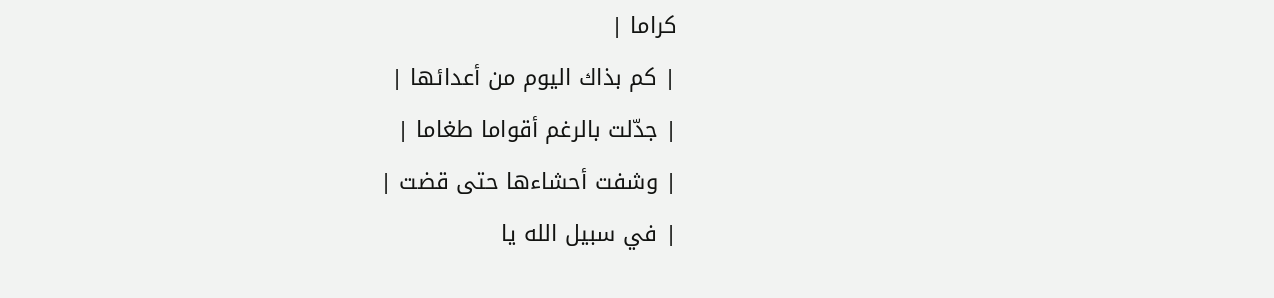كراما |
| كم بذاك اليوم من أعدائها |
| جدّلت بالرغم أقواما طغاما |
| وشفت أحشاءها حتى قضت |
| في سبيل الله يا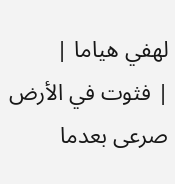لهفي هياما |
| فثوت في الأرض صرعى بعدما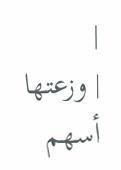|
| وزعتها أسهم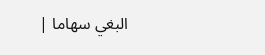البغي سهاما |